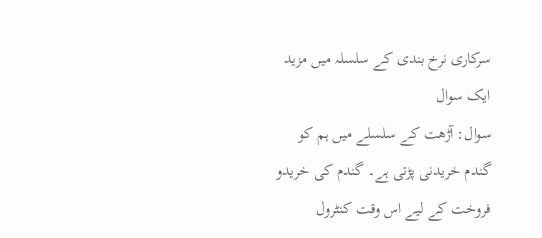سرکاری نرخ بندی کے سلسلہ میں مزید ایک سوال
سوال: آڑھت کے سلسلے میں ہم کو گندم خریدنی پڑتی ہے۔ گندم کی خریدو فروخت کے لیے اس وقت کنٹرول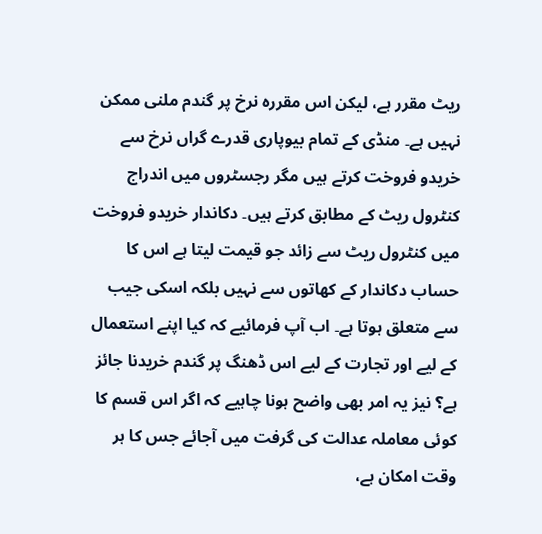ریٹ مقرر ہے، لیکن اس مقررہ نرخ پر گندم ملنی ممکن نہیں ہے۔ منڈی کے تمام بیوپاری قدرے گراں نرخ سے خریدو فروخت کرتے ہیں مگر رجسٹروں میں اندراج کنٹرول ریٹ کے مطابق کرتے ہیں۔ دکاندار خریدو فروخت میں کنٹرول ریٹ سے زائد جو قیمت لیتا ہے اس کا حساب دکاندار کے کھاتوں سے نہیں بلکہ اسکی جیب سے متعلق ہوتا ہے۔ اب آپ فرمائیے کہ کیا اپنے استعمال کے لیے اور تجارت کے لیے اس ڈھنگ پر گندم خریدنا جائز ہے؟ نیز یہ امر بھی واضح ہونا چاہیے کہ اگر اس قسم کا کوئی معاملہ عدالت کی گرفت میں آجائے جس کا ہر وقت امکان ہے،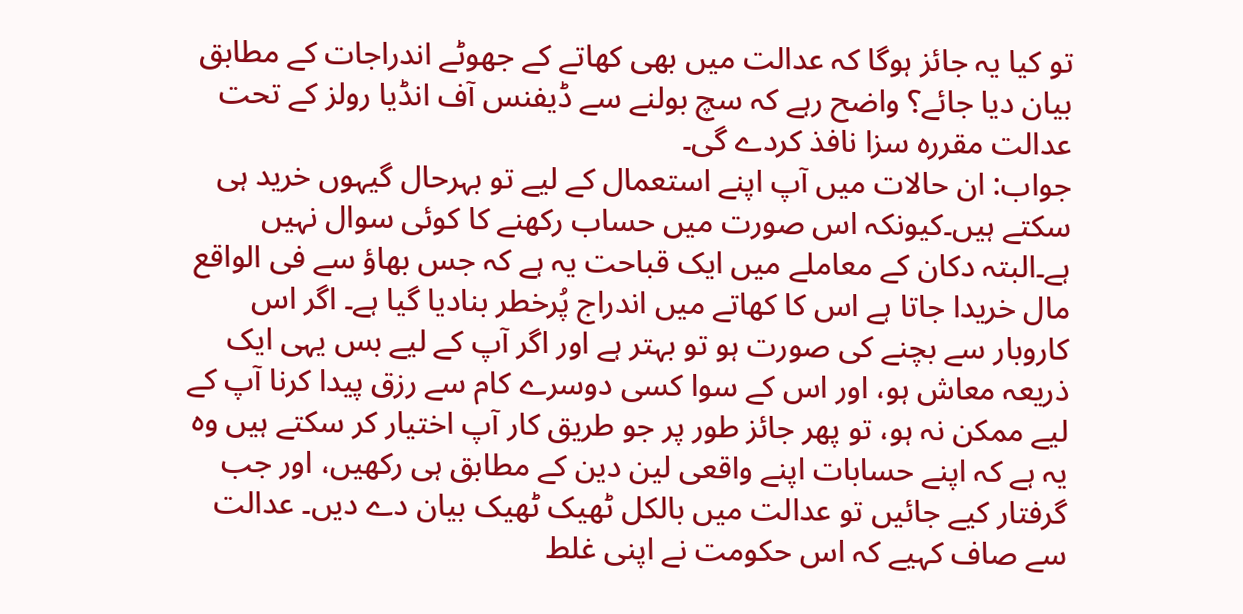تو کیا یہ جائز ہوگا کہ عدالت میں بھی کھاتے کے جھوٹے اندراجات کے مطابق بیان دیا جائے؟ واضح رہے کہ سچ بولنے سے ڈیفنس آف انڈیا رولز کے تحت عدالت مقررہ سزا نافذ کردے گی۔
جواب: ان حالات میں آپ اپنے استعمال کے لیے تو بہرحال گیہوں خرید ہی سکتے ہیں۔کیونکہ اس صورت میں حساب رکھنے کا کوئی سوال نہیں ہے۔البتہ دکان کے معاملے میں ایک قباحت یہ ہے کہ جس بھاؤ سے فی الواقع مال خریدا جاتا ہے اس کا کھاتے میں اندراج پُرخطر بنادیا گیا ہے۔ اگر اس کاروبار سے بچنے کی صورت ہو تو بہتر ہے اور اگر آپ کے لیے بس یہی ایک ذریعہ معاش ہو، اور اس کے سوا کسی دوسرے کام سے رزق پیدا کرنا آپ کے لیے ممکن نہ ہو، تو پھر جائز طور پر جو طریق کار آپ اختیار کر سکتے ہیں وہ یہ ہے کہ اپنے حسابات اپنے واقعی لین دین کے مطابق ہی رکھیں، اور جب گرفتار کیے جائیں تو عدالت میں بالکل ٹھیک ٹھیک بیان دے دیں۔ عدالت سے صاف کہیے کہ اس حکومت نے اپنی غلط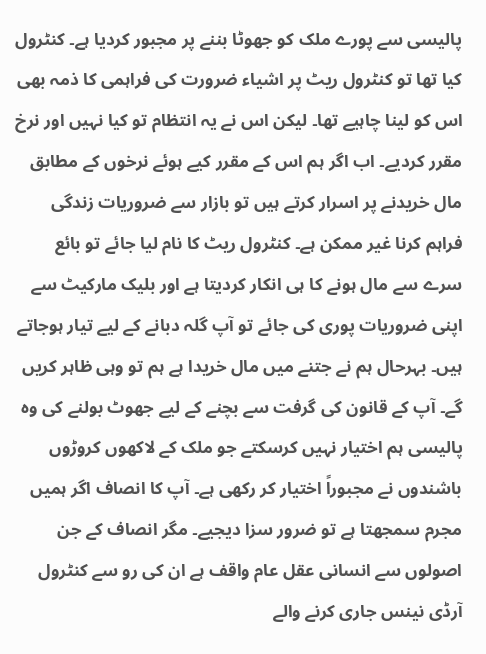پالیسی سے پورے ملک کو جھوٹا بننے پر مجبور کردیا ہے۔ کنٹرول کیا تھا تو کنٹرول ریٹ پر اشیاء ضرورت کی فراہمی کا ذمہ بھی اس کو لینا چاہیے تھا۔ لیکن اس نے یہ انتظام تو کیا نہیں اور نرخ مقرر کردیے۔ اب اگر ہم اس کے مقرر کیے ہوئے نرخوں کے مطابق مال خریدنے پر اسرار کرتے ہیں تو بازار سے ضروریات زندگی فراہم کرنا غیر ممکن ہے۔ کنٹرول ریٹ کا نام لیا جائے تو بائع سرے سے مال ہونے کا ہی انکار کردیتا ہے اور بلیک مارکیٹ سے اپنی ضروریات پوری کی جائے تو آپ گلہ دبانے کے لیے تیار ہوجاتے ہیں۔ بہرحال ہم نے جتنے میں مال خریدا ہے ہم تو وہی ظاہر کریں گے۔ آپ کے قانون کی گرفت سے بچنے کے لیے جھوٹ بولنے کی وہ پالیسی ہم اختیار نہیں کرسکتے جو ملک کے لاکھوں کروڑوں باشندوں نے مجبوراً اختیار کر رکھی ہے۔ آپ کا انصاف اگر ہمیں مجرم سمجھتا ہے تو ضرور سزا دیجیے۔ مگر انصاف کے جن اصولوں سے انسانی عقل عام واقف ہے ان کی رو سے کنٹرول آرڈی نینس جاری کرنے والے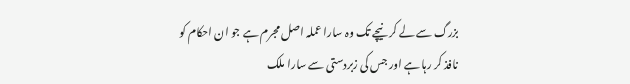بزرگ سے لے کر نیچے تک وہ سارا عملہ اصل مجرم ہے جو ان احکام کو نافذ کر رہا ہے اور جس کی زبردستی سے سارا ملک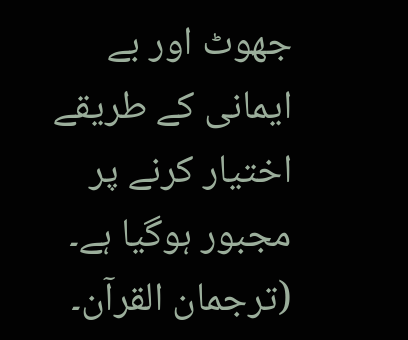جھوٹ اور بے ایمانی کے طریقے اختیار کرنے پر مجبور ہوگیا ہے۔
(ترجمان القرآن۔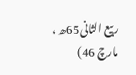ربیع الثانی65ھ ، مارچ 46)